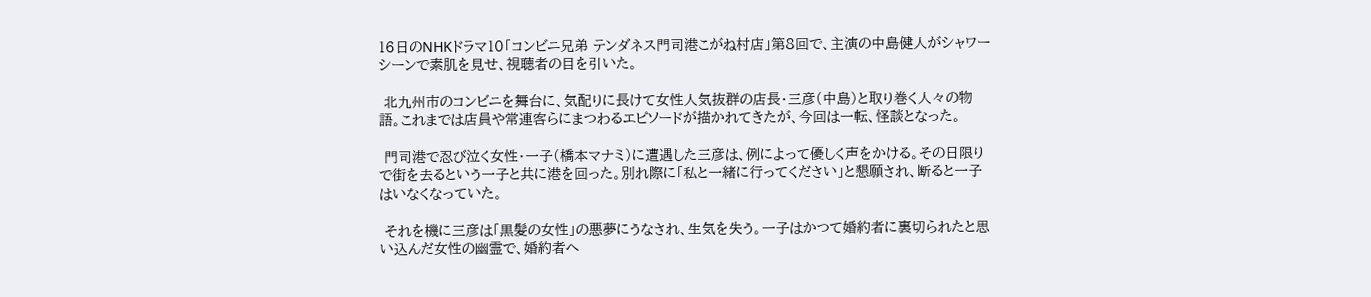16日のNHKドラマ10「コンビニ兄弟 テンダネス門司港こがね村店」第8回で、主演の中島健人がシャワーシーンで素肌を見せ、視聴者の目を引いた。

 北九州市のコンビニを舞台に、気配りに長けて女性人気抜群の店長・三彦(中島)と取り巻く人々の物語。これまでは店員や常連客らにまつわるエピソードが描かれてきたが、今回は一転、怪談となった。

 門司港で忍び泣く女性・一子(橋本マナミ)に遭遇した三彦は、例によって優しく声をかける。その日限りで街を去るという一子と共に港を回った。別れ際に「私と一緒に行ってください」と懇願され、断ると一子はいなくなっていた。

 それを機に三彦は「黒髪の女性」の悪夢にうなされ、生気を失う。一子はかつて婚約者に裏切られたと思い込んだ女性の幽霊で、婚約者へ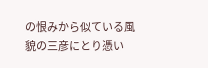の恨みから似ている風貌の三彦にとり憑い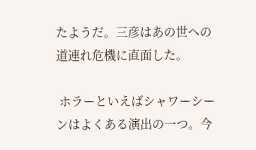たようだ。三彦はあの世への道連れ危機に直面した。

 ホラーといえばシャワーシーンはよくある演出の一つ。今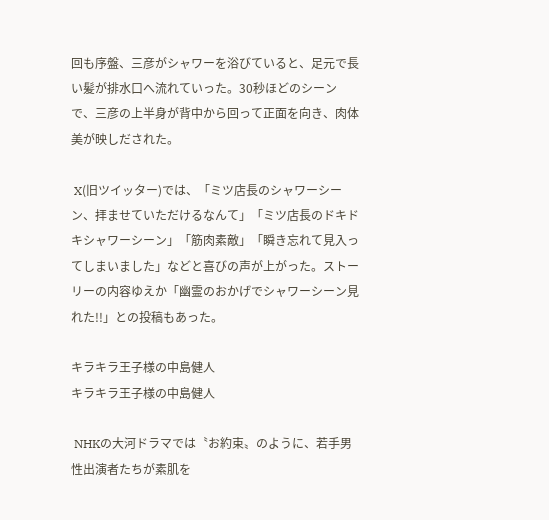回も序盤、三彦がシャワーを浴びていると、足元で長い髪が排水口へ流れていった。30秒ほどのシーンで、三彦の上半身が背中から回って正面を向き、肉体美が映しだされた。

 X(旧ツイッター)では、「ミツ店長のシャワーシーン、拝ませていただけるなんて」「ミツ店長のドキドキシャワーシーン」「筋肉素敵」「瞬き忘れて見入ってしまいました」などと喜びの声が上がった。ストーリーの内容ゆえか「幽霊のおかげでシャワーシーン見れた!!」との投稿もあった。

キラキラ王子様の中島健人
キラキラ王子様の中島健人

 NHKの大河ドラマでは〝お約束〟のように、若手男性出演者たちが素肌を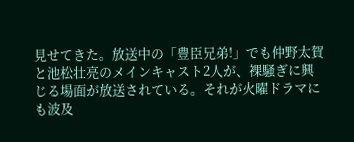見せてきた。放送中の「豊臣兄弟!」でも仲野太賀と池松壮亮のメインキャスト2人が、裸騒ぎに興じる場面が放送されている。それが火曜ドラマにも波及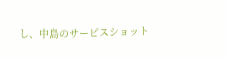し、中島のサービスショット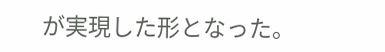が実現した形となった。